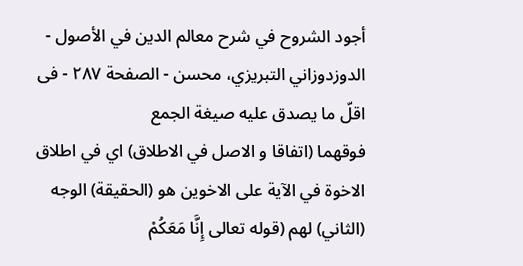أجود الشروح في شرح معالم الدين في الأصول - الدوزدوزاني التبريزي، محسن - الصفحة ٢٨٧ - فى اقلّ ما يصدق عليه صيغة الجمع
فوقهما (اتفاقا و الاصل في الاطلاق) اي في اطلاق الاخوة في الآية على الاخوين هو (الحقيقة) الوجه (الثاني) لهم (قوله تعالى إِنَّا مَعَكُمْ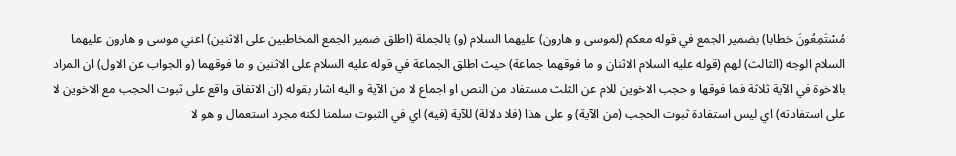مُسْتَمِعُونَ خطابا) بضمير الجمع في قوله معكم (لموسى و هارون) عليهما السلام (و) بالجملة (اطلق ضمير الجمع المخاطبين على الاثنين) اعني موسى و هارون عليهما السلام الوجه (الثالث) لهم (قوله عليه السلام الاثنان و ما فوقهما جماعة) حيث اطلق الجماعة في قوله عليه السلام على الاثنين و ما فوقهما (و الجواب عن الاول) ان المراد بالاخوة في الآية ثلاثة فما فوقها و حجب الاخوين للام عن الثلث مستفاد من النص او اجماع لا من الآية و اليه اشار بقوله (ان الاتفاق واقع على ثبوت الحجب مع الاخوين لا على استفادته) اي ليس استفادة ثبوت الحجب (من الآية) و على هذا (فلا دلالة) للآية (فيه) اي في الثبوت سلمنا لكنه مجرد استعمال و هو لا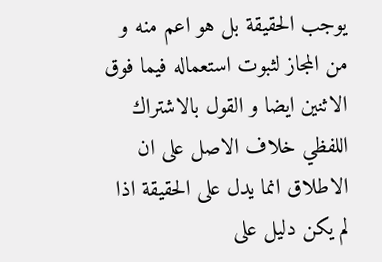يوجب الحقيقة بل هو اعم منه و من المجاز لثبوت استعماله فيما فوق الاثنين ايضا و القول بالاشتراك اللفظي خلاف الاصل على ان الاطلاق انما يدل على الحقيقة اذا لم يكن دليل على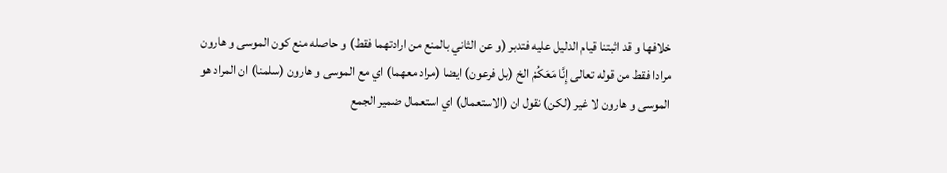خلافها و قد اثبتنا قيام الدليل عليه فتدبر (و عن الثاني بالمنع من ارادتهما فقط) و حاصله منع كون الموسى و هارون مرادا فقط من قوله تعالى إِنَّا مَعَكُمْ الخ (بل فرعون) ايضا (مراد معهما) اي مع الموسى و هارون (سلمنا) ان المراد هو الموسى و هارون لا غير (لكن) نقول ان (الاستعمال) اي استعمال ضمير الجمع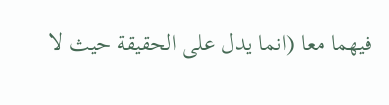فيهما معا (انما يدل على الحقيقة حيث لا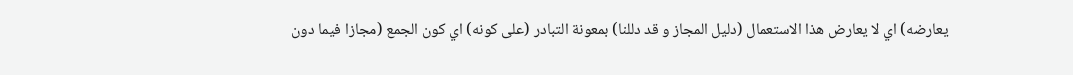يعارضه) اي لا يعارض هذا الاستعمال (دليل المجاز و قد دللنا) بمعونة التبادر (على كونه) اي كون الجمع (مجازا فيما دون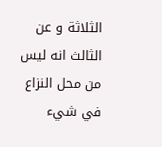الثلاثة و عن الثالث انه ليس من محل النزاع في شيء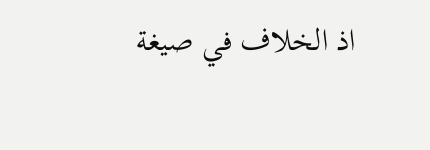اذ الخلاف في صيغة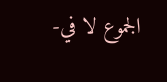الجموع لا في-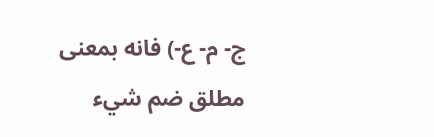ج- م- ع-) فانه بمعنى مطلق ضم شيء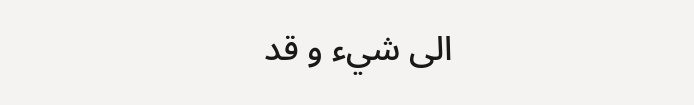الى شيء و قد